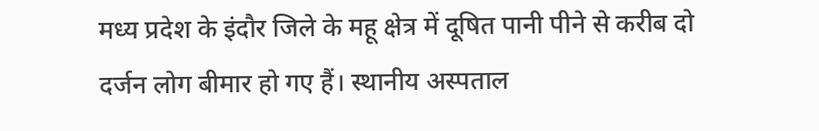मध्य प्रदेश के इंदौर जिले के महू क्षेत्र में दूषित पानी पीने से करीब दो दर्जन लोग बीमार हो गए हैं। स्थानीय अस्पताल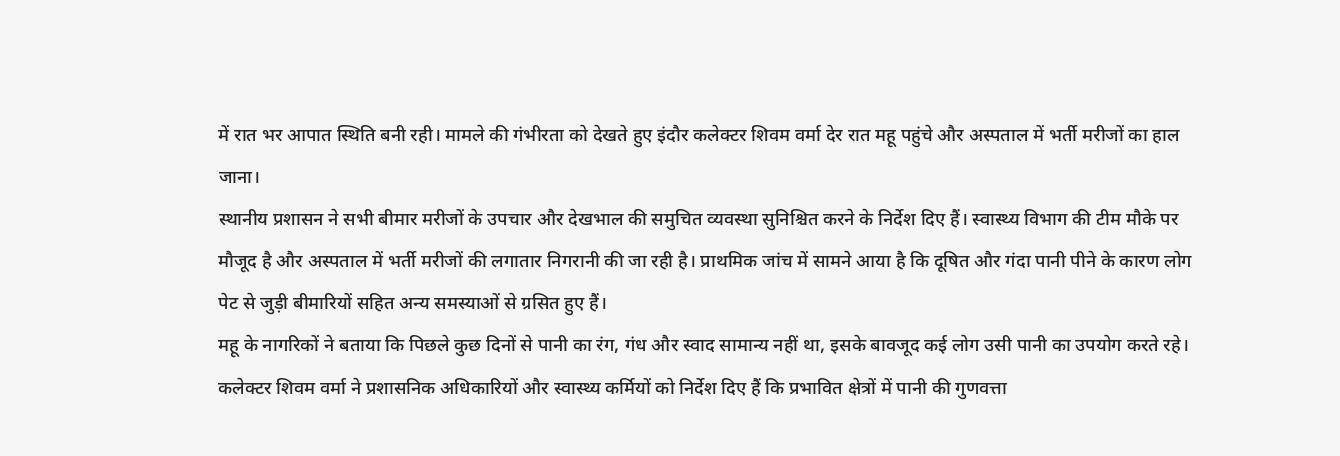में रात भर आपात स्थिति बनी रही। मामले की गंभीरता को देखते हुए इंदौर कलेक्टर शिवम वर्मा देर रात महू पहुंचे और अस्पताल में भर्ती मरीजों का हाल जाना।
स्थानीय प्रशासन ने सभी बीमार मरीजों के उपचार और देखभाल की समुचित व्यवस्था सुनिश्चित करने के निर्देश दिए हैं। स्वास्थ्य विभाग की टीम मौके पर मौजूद है और अस्पताल में भर्ती मरीजों की लगातार निगरानी की जा रही है। प्राथमिक जांच में सामने आया है कि दूषित और गंदा पानी पीने के कारण लोग पेट से जुड़ी बीमारियों सहित अन्य समस्याओं से ग्रसित हुए हैं।
महू के नागरिकों ने बताया कि पिछले कुछ दिनों से पानी का रंग, गंध और स्वाद सामान्य नहीं था, इसके बावजूद कई लोग उसी पानी का उपयोग करते रहे। कलेक्टर शिवम वर्मा ने प्रशासनिक अधिकारियों और स्वास्थ्य कर्मियों को निर्देश दिए हैं कि प्रभावित क्षेत्रों में पानी की गुणवत्ता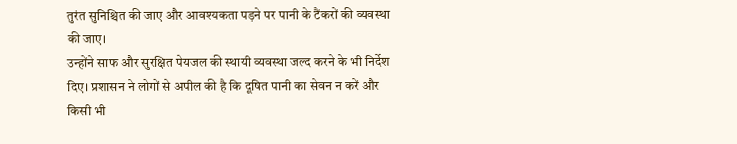तुरंत सुनिश्चित की जाए और आवश्यकता पड़ने पर पानी के टैंकरों की व्यवस्था की जाए।
उन्होंने साफ और सुरक्षित पेयजल की स्थायी व्यवस्था जल्द करने के भी निर्देश दिए। प्रशासन ने लोगों से अपील की है कि दूषित पानी का सेवन न करें और किसी भी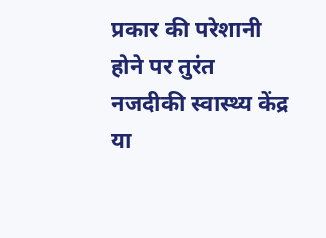प्रकार की परेशानी होने पर तुरंत नजदीकी स्वास्थ्य केंद्र या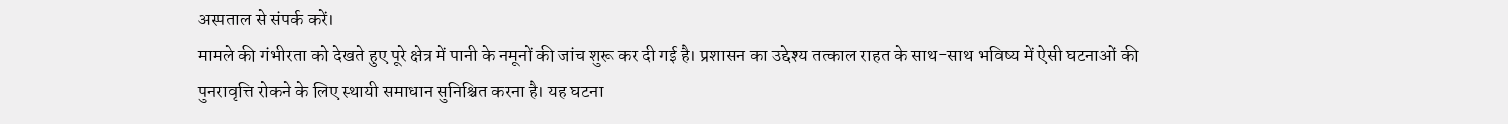अस्पताल से संपर्क करें।
मामले की गंभीरता को देखते हुए पूरे क्षेत्र में पानी के नमूनों की जांच शुरू कर दी गई है। प्रशासन का उद्देश्य तत्काल राहत के साथ-साथ भविष्य में ऐसी घटनाओं की पुनरावृत्ति रोकने के लिए स्थायी समाधान सुनिश्चित करना है। यह घटना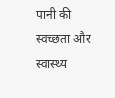पानी की स्वच्छता और स्वास्थ्य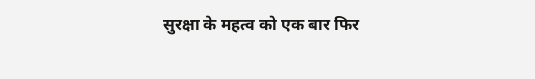सुरक्षा के महत्व को एक बार फिर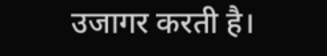उजागर करती है।